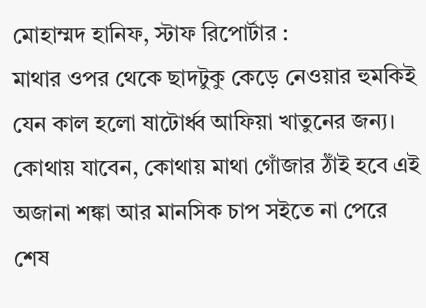মোহাম্মদ হানিফ, স্টাফ রিপোর্টার :
মাথার ওপর থেকে ছাদটুকু কেড়ে নেওয়ার হুমকিই যেন কাল হলো ষাটোর্ধ্ব আফিয়া খাতুনের জন্য। কোথায় যাবেন, কোথায় মাথা গোঁজার ঠাঁই হবে এই অজানা শঙ্কা আর মানসিক চাপ সইতে না পেরে শেষ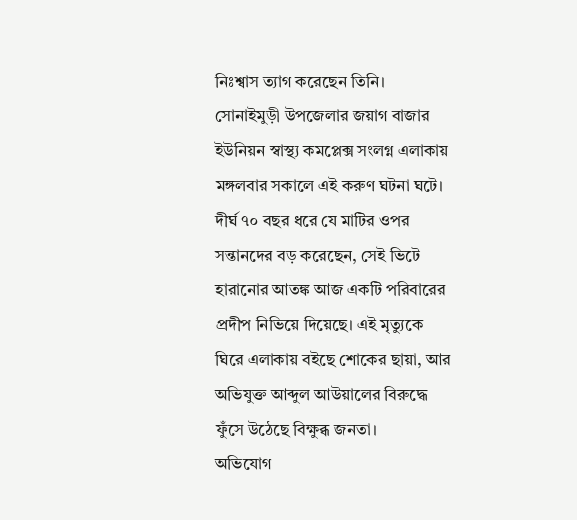নিঃশ্বাস ত্যাগ করেছেন তিনি। সোনাইমুড়ী উপজেলার জয়াগ বাজার ইউনিয়ন স্বাস্থ্য কমপ্লেক্স সংলগ্ন এলাকায় মঙ্গলবার সকালে এই করুণ ঘটনা ঘটে।
দীর্ঘ ৭০ বছর ধরে যে মাটির ওপর সন্তানদের বড় করেছেন, সেই ভিটে হারানোর আতঙ্ক আজ একটি পরিবারের প্রদীপ নিভিয়ে দিয়েছে। এই মৃত্যুকে ঘিরে এলাকায় বইছে শোকের ছায়া, আর অভিযুক্ত আব্দুল আউয়ালের বিরুদ্ধে ফুঁসে উঠেছে বিক্ষুব্ধ জনতা।
অভিযোগ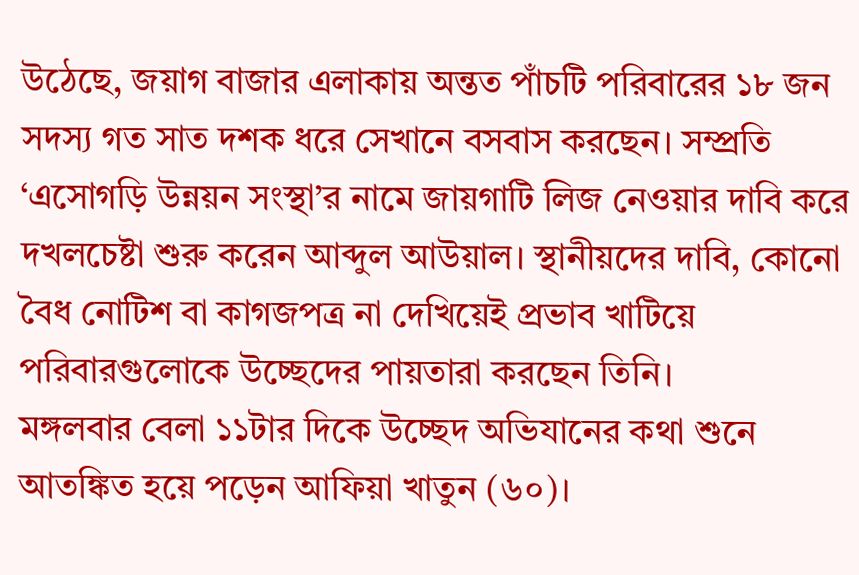উঠেছে, জয়াগ বাজার এলাকায় অন্তত পাঁচটি পরিবারের ১৮ জন সদস্য গত সাত দশক ধরে সেখানে বসবাস করছেন। সম্প্রতি ‘এসোগড়ি উন্নয়ন সংস্থা’র নামে জায়গাটি লিজ নেওয়ার দাবি করে দখলচেষ্টা শুরু করেন আব্দুল আউয়াল। স্থানীয়দের দাবি, কোনো বৈধ নোটিশ বা কাগজপত্র না দেখিয়েই প্রভাব খাটিয়ে পরিবারগুলোকে উচ্ছেদের পায়তারা করছেন তিনি।
মঙ্গলবার বেলা ১১টার দিকে উচ্ছেদ অভিযানের কথা শুনে আতঙ্কিত হয়ে পড়েন আফিয়া খাতুন (৬০)।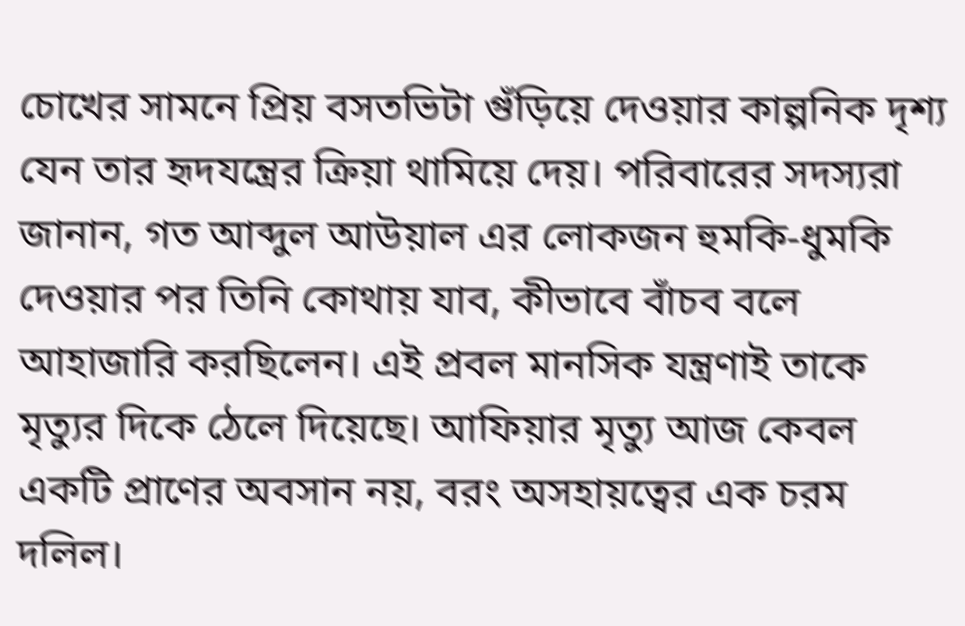চোখের সামনে প্রিয় বসতভিটা গুঁড়িয়ে দেওয়ার কাল্পনিক দৃশ্য যেন তার হৃদযন্ত্রের ক্রিয়া থামিয়ে দেয়। পরিবারের সদস্যরা জানান, গত আব্দুল আউয়াল এর লোকজন হুমকি-ধুমকি দেওয়ার পর তিনি কোথায় যাব, কীভাবে বাঁচব বলে আহাজারি করছিলেন। এই প্রবল মানসিক যন্ত্রণাই তাকে মৃত্যুর দিকে ঠেলে দিয়েছে। আফিয়ার মৃত্যু আজ কেবল একটি প্রাণের অবসান নয়, বরং অসহায়ত্বের এক চরম দলিল।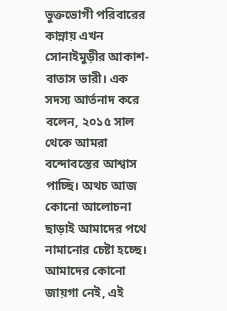ভুক্তভোগী পরিবারের কান্নায় এখন সোনাইমুড়ীর আকাশ-বাতাস ভারী। এক সদস্য আর্তনাদ করে বলেন, ২০১৫ সাল থেকে আমরা বন্দোবস্তের আশ্বাস পাচ্ছি। অথচ আজ কোনো আলোচনা ছাড়াই আমাদের পথে নামানোর চেষ্টা হচ্ছে। আমাদের কোনো জায়গা নেই, এই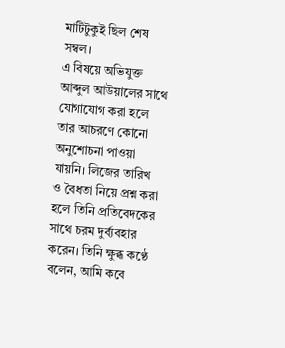মাটিটুকুই ছিল শেষ সম্বল।
এ বিষয়ে অভিযুক্ত আব্দুল আউয়ালের সাথে যোগাযোগ করা হলে তার আচরণে কোনো অনুশোচনা পাওয়া যায়নি। লিজের তারিখ ও বৈধতা নিয়ে প্রশ্ন করা হলে তিনি প্রতিবেদকের সাথে চরম দুর্ব্যবহার করেন। তিনি ক্ষুব্ধ কণ্ঠে বলেন, আমি কবে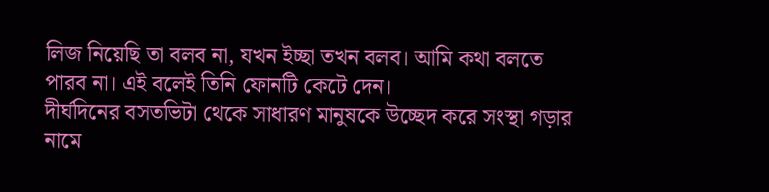লিজ নিয়েছি তা বলব না, যখন ইচ্ছা তখন বলব। আমি কথা বলতে পারব না। এই বলেই তিনি ফোনটি কেটে দেন।
দীর্ঘদিনের বসতভিটা থেকে সাধারণ মানুষকে উচ্ছেদ করে সংস্থা গড়ার নামে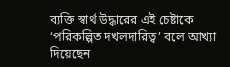ব্যক্তি স্বার্থ উদ্ধারের এই চেষ্টাকে ‘পরিকল্পিত দখলদারিত্ব’ বলে আখ্যা দিয়েছেন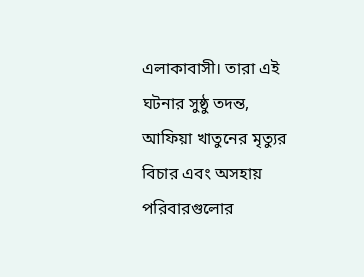এলাকাবাসী। তারা এই ঘটনার সুষ্ঠু তদন্ত, আফিয়া খাতুনের মৃত্যুর বিচার এবং অসহায় পরিবারগুলোর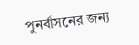পুনর্বাসনের জন্য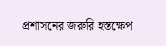প্রশাসনের জরুরি হস্তক্ষেপ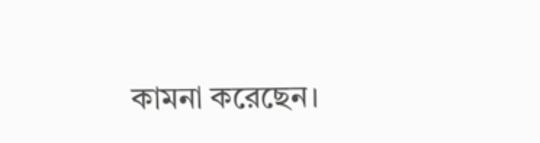কামনা করেছেন।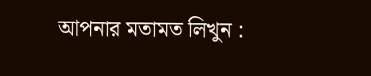আপনার মতামত লিখুন :